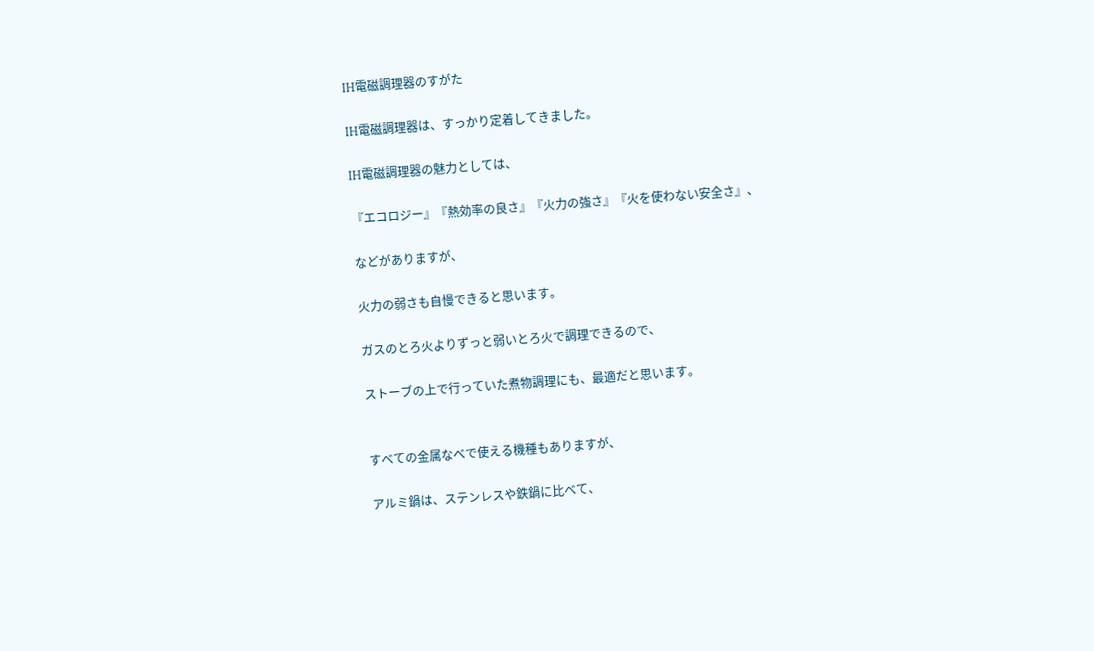IH電磁調理器のすがた

IH電磁調理器は、すっかり定着してきました。

IH電磁調理器の魅力としては、

『エコロジー』『熱効率の良さ』『火力の強さ』『火を使わない安全さ』、

などがありますが、

火力の弱さも自慢できると思います。

ガスのとろ火よりずっと弱いとろ火で調理できるので、

ストーブの上で行っていた煮物調理にも、最適だと思います。


すべての金属なべで使える機種もありますが、

アルミ鍋は、ステンレスや鉄鍋に比べて、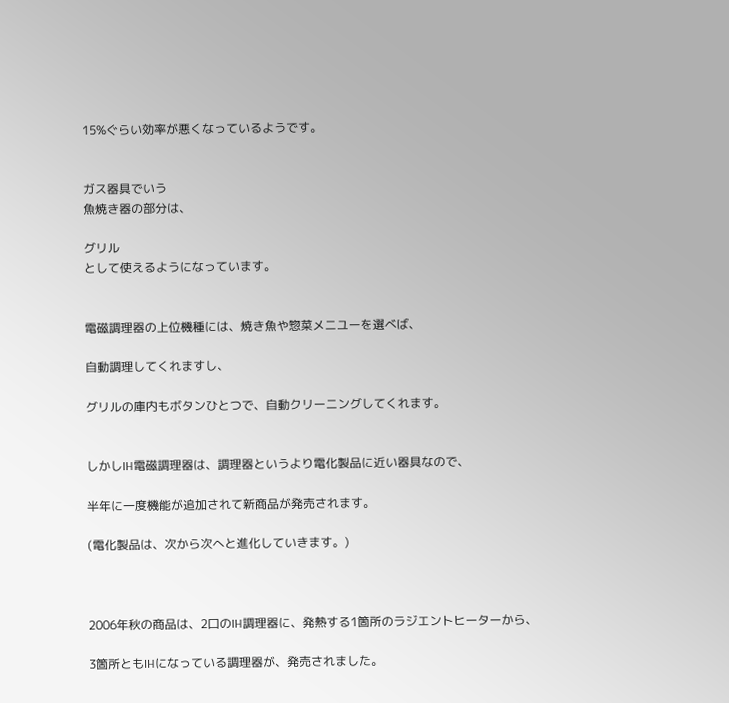15%ぐらい効率が悪くなっているようです。


ガス器具でいう
魚焼き器の部分は、

グリル
として使えるようになっています。


電磁調理器の上位機種には、焼き魚や惣菜メニユーを選べば、

自動調理してくれますし、

グリルの庫内もボタンひとつで、自動クリーニングしてくれます。


しかしIH電磁調理器は、調理器というより電化製品に近い器具なので、

半年に一度機能が追加されて新商品が発売されます。

(電化製品は、次から次へと進化していきます。)



2006年秋の商品は、2口のIH調理器に、発熱する1箇所のラジエントヒーターから、

3箇所ともIHになっている調理器が、発売されました。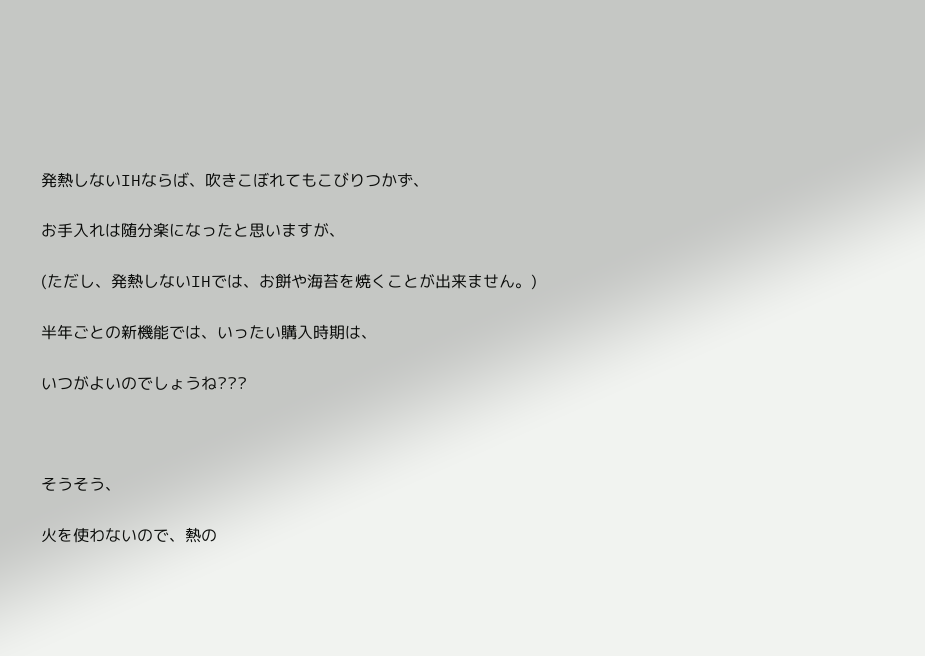発熱しないIHならば、吹きこぼれてもこびりつかず、

お手入れは随分楽になったと思いますが、

(ただし、発熱しないIHでは、お餅や海苔を焼くことが出来ません。)

半年ごとの新機能では、いったい購入時期は、

いつがよいのでしょうね???



そうそう、

火を使わないので、熱の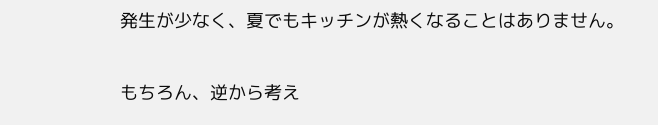発生が少なく、夏でもキッチンが熱くなることはありません。

もちろん、逆から考え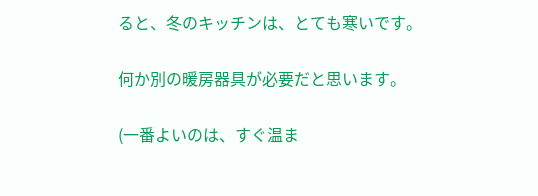ると、冬のキッチンは、とても寒いです。

何か別の暖房器具が必要だと思います。

(一番よいのは、すぐ温ま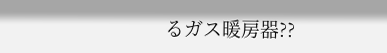るガス暖房器??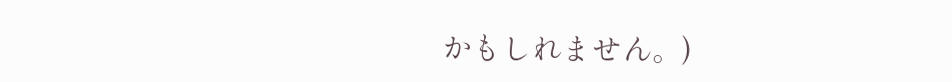かもしれません。)